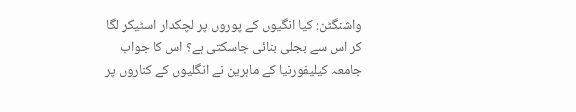واشنگٹن: کیا انگیوں کے پوروں پر لچکدار اسٹیکر لگا کر اس سے بجلی بنائی جاسکتی ہے؟ اس کا جواب جامعہ کیلیفورنیا کے ماہرین نے انگلیوں کے کناروں پر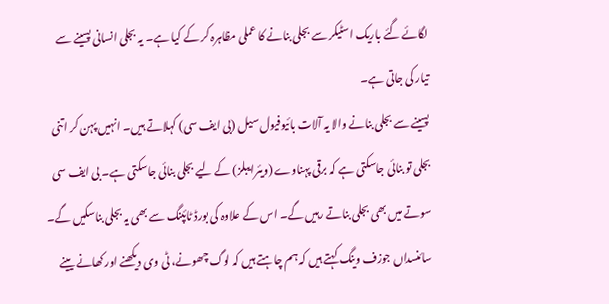لگائے گئے باریک اسٹیکر سے بجلی بنانے کا عملی مظاہرہ کر کے کیا ہے۔ یہ بجلی انسانی پسینے سے تیار کی جاتی ہے۔
پسینے سے بجلی بنانے والا یہ آلات بائیوفیول سیل (بی ایف سی) کہلاتے ہیں۔ انہیں پہن کر اتنی بجلی تو بنائی جاسکتی ہے کہ برقی پہناوے (ویئرایبلز) کے لیے بجلی بنائی جاسکتی ہے۔ بی ایف سی سوتے میں بھی بجلی بناتے رہیں گے۔ اس کے علاوہ کی بورڈ ٹائپنگ سے بھی یہ بجلی بناسکیں گے۔
سائنسداں جوزف وینگ کہتے ہیں کہ ہم چاہتے ہیں کہ لوگ چھونے، ٹی وی دیکھنے اور کھانے یینے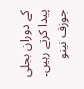کے دوران بجلی پیدا کرتے رہیں۔ جوزف نینو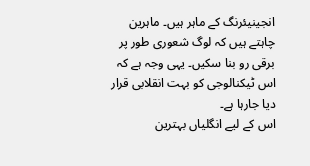انجینیئرنگ کے ماہر ہیں۔ ماہرین چاہتے ہیں کہ لوگ شعوری طور پر برقی رو بنا سکیں۔ یہی وجہ ہے کہ اس ٹیکنالوجی کو بہت انقلابی قرار دیا جارہا ہے۔
اس کے لیے انگلیاں بہترین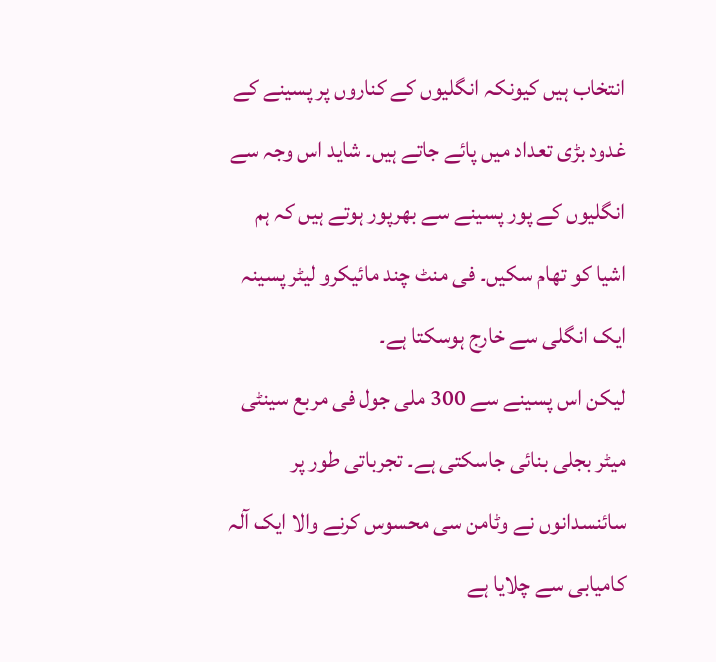انتخاب ہیں کیونکہ انگلیوں کے کناروں پر پسینے کے غدود بڑی تعداد میں پائے جاتے ہیں۔ شاید اس وجہ سے انگلیوں کے پور پسینے سے بھرپور ہوتے ہیں کہ ہم اشیا کو تھام سکیں۔ فی منٹ چند مائیکرو لیٹر پسینہ ایک انگلی سے خارج ہوسکتا ہے۔
لیکن اس پسینے سے 300 ملی جول فی مربع سینٹی میٹر بجلی بنائی جاسکتی ہے۔ تجرباتی طور پر سائنسدانوں نے وٹامن سی محسوس کرنے والا ایک آلہ کامیابی سے چلایا ہے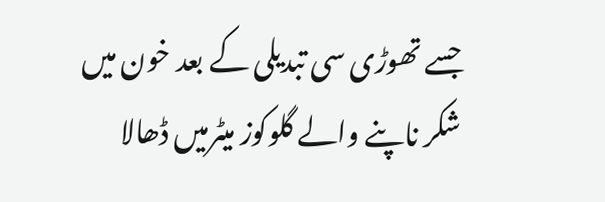جسے تھوڑی سی تبدیلی کے بعد خون میں شکر ناپنے والے گلوکوز میٹرمیں ڈھالا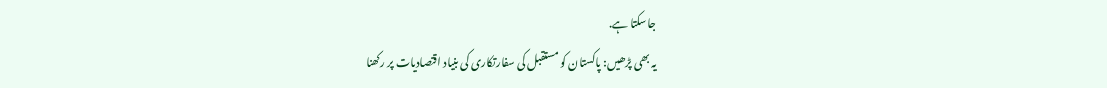جاسکتا ہے.
یہ بھی پڑھیں: پاکستان کو مستقبل کی سفارتکاری کی بنیاد اقتصادیات پر رکھنا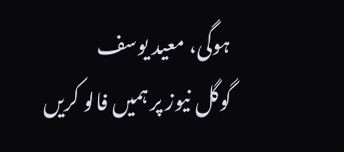ہوگی، معید یوسف
گوگل نیوز پر ہمیں فالو کریں